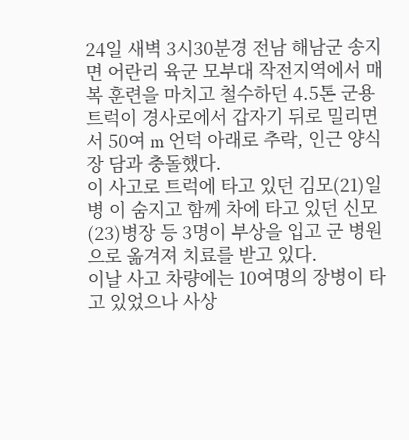24일 새벽 3시30분경 전남 해남군 송지면 어란리 육군 모부대 작전지역에서 매복 훈련을 마치고 철수하던 4.5톤 군용트럭이 경사로에서 갑자기 뒤로 밀리면서 50여 m 언덕 아래로 추락, 인근 양식장 담과 충돌했다.
이 사고로 트럭에 타고 있던 김모(21)일병 이 숨지고 함께 차에 타고 있던 신모 (23)병장 등 3명이 부상을 입고 군 병원으로 옮겨져 치료를 받고 있다.
이날 사고 차량에는 10여명의 장병이 타고 있었으나 사상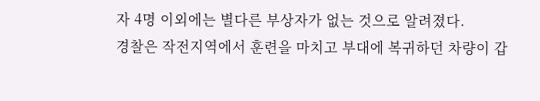자 4명 이외에는 별다른 부상자가 없는 것으로 알려졌다.
경찰은 작전지역에서 훈련을 마치고 부대에 복귀하던 차량이 갑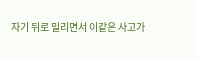자기 뒤로 밀리면서 이같은 사고가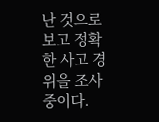난 것으로 보고 정확한 사고 경위을 조사중이다.